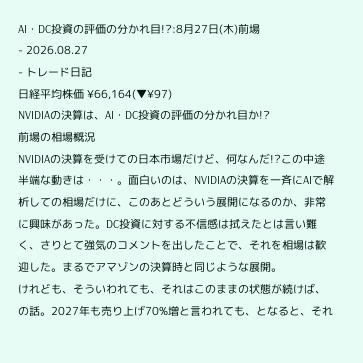AI・DC投資の評価の分かれ目!?:8月27日(木)前場
- 2026.08.27
- トレード日記
日経平均株価 ¥66,164(▼¥97)
NVIDIAの決算は、AI・DC投資の評価の分かれ目か!?
前場の相場概況
NVIDIAの決算を受けての日本市場だけど、何なんだ!?この中途半端な動きは・・・。面白いのは、NVIDIAの決算を一斉にAIで解析しての相場だけに、このあとどういう展開になるのか、非常に興味があった。DC投資に対する不信感は拭えたとは言い難く、さりとて強気のコメントを出したことで、それを相場は歓迎した。まるでアマゾンの決算時と同じような展開。
けれども、そういわれても、それはこのままの状態が続けば、の話。2027年も売り上げ70%増と言われても、となると、それ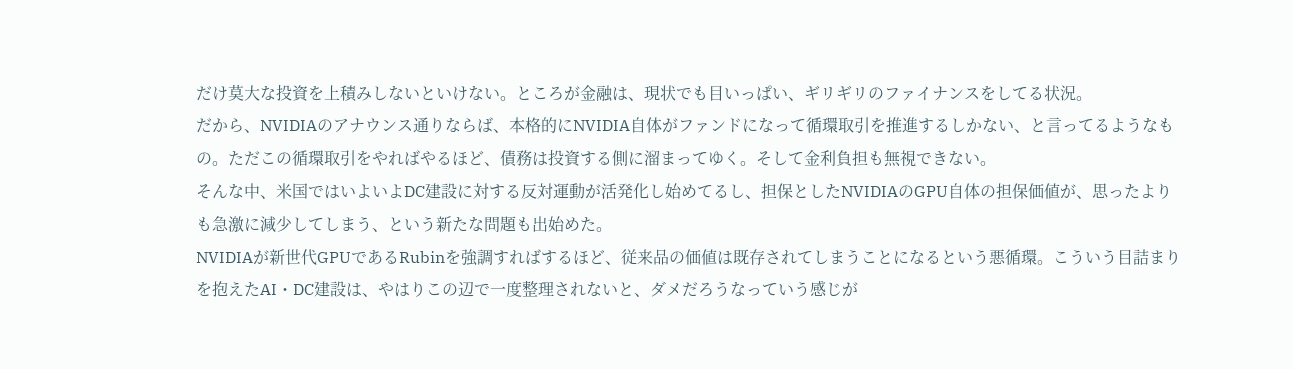だけ莫大な投資を上積みしないといけない。ところが金融は、現状でも目いっぱい、ギリギリのファイナンスをしてる状況。
だから、NVIDIAのアナウンス通りならば、本格的にNVIDIA自体がファンドになって循環取引を推進するしかない、と言ってるようなもの。ただこの循環取引をやればやるほど、債務は投資する側に溜まってゆく。そして金利負担も無視できない。
そんな中、米国ではいよいよDC建設に対する反対運動が活発化し始めてるし、担保としたNVIDIAのGPU自体の担保価値が、思ったよりも急激に減少してしまう、という新たな問題も出始めた。
NVIDIAが新世代GPUであるRubinを強調すればするほど、従来品の価値は既存されてしまうことになるという悪循環。こういう目詰まりを抱えたAI・DC建設は、やはりこの辺で一度整理されないと、ダメだろうなっていう感じが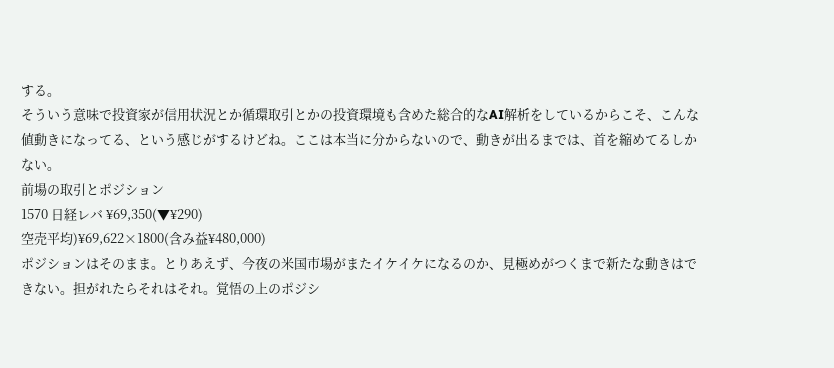する。
そういう意味で投資家が信用状況とか循環取引とかの投資環境も含めた総合的なAI解析をしているからこそ、こんな値動きになってる、という感じがするけどね。ここは本当に分からないので、動きが出るまでは、首を縮めてるしかない。
前場の取引とポジション
1570 日経レバ ¥69,350(▼¥290)
空売平均)¥69,622×1800(含み益¥480,000)
ポジションはそのまま。とりあえず、今夜の米国市場がまたイケイケになるのか、見極めがつくまで新たな動きはできない。担がれたらそれはそれ。覚悟の上のポジシ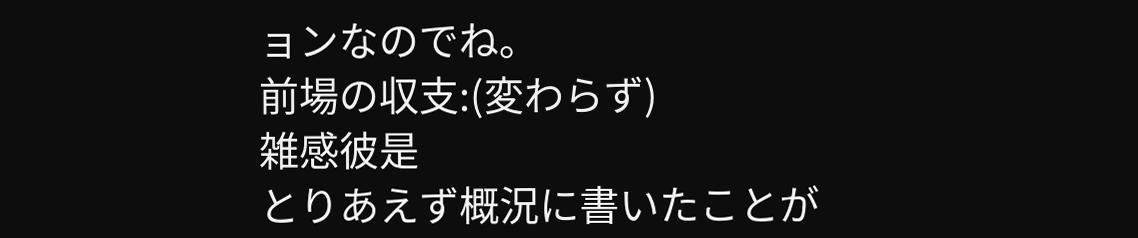ョンなのでね。
前場の収支:(変わらず)
雑感彼是
とりあえず概況に書いたことが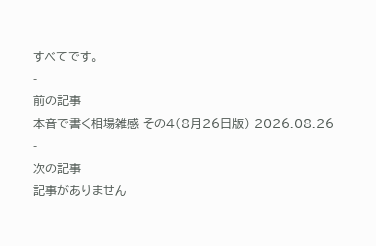すべてです。
-
前の記事
本音で書く相場雑感 その4(8月26日版) 2026.08.26
-
次の記事
記事がありません